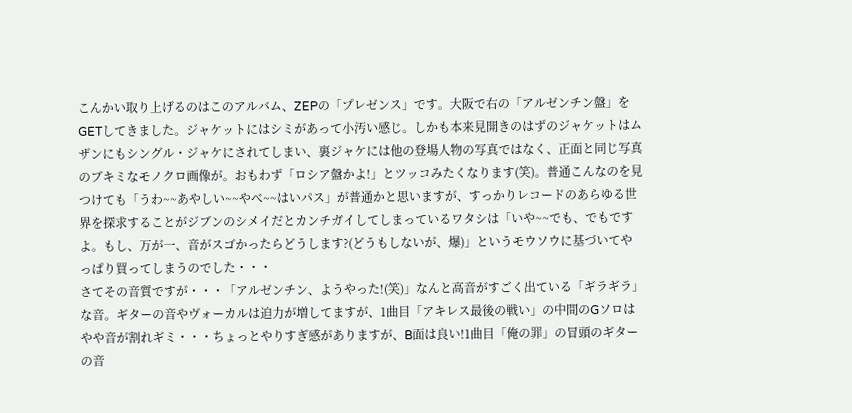こんかい取り上げるのはこのアルバム、ZEPの「プレゼンス」です。大阪で右の「アルゼンチン盤」をGETしてきました。ジャケットにはシミがあって小汚い感じ。しかも本来見開きのはずのジャケットはムザンにもシングル・ジャケにされてしまい、裏ジャケには他の登場人物の写真ではなく、正面と同じ写真のブキミなモノクロ画像が。おもわず「ロシア盤かよ!」とツッコみたくなります(笑)。普通こんなのを見つけても「うわ~~あやしい~~やべ~~はいパス」が普通かと思いますが、すっかりレコードのあらゆる世界を探求することがジブンのシメイだとカンチガイしてしまっているワタシは「いや~~でも、でもですよ。もし、万が一、音がスゴかったらどうします?(どうもしないが、爆)」というモウソウに基づいてやっぱり買ってしまうのでした・・・
さてその音質ですが・・・「アルゼンチン、ようやった!(笑)」なんと高音がすごく出ている「ギラギラ」な音。ギターの音やヴォーカルは迫力が増してますが、1曲目「アキレス最後の戦い」の中間のGソロはやや音が割れギミ・・・ちょっとやりすぎ感がありますが、B面は良い!1曲目「俺の罪」の冒頭のギターの音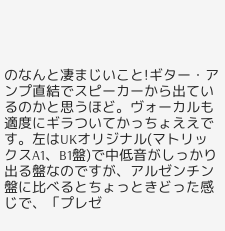のなんと凄まじいこと!ギター・アンプ直結でスピーカーから出ているのかと思うほど。ヴォーカルも適度にギラついてかっちょええです。左はUKオリジナル(マトリックスA1、B1盤)で中低音がしっかり出る盤なのですが、アルゼンチン盤に比べるとちょっときどった感じで、「プレゼ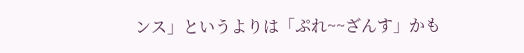ンス」というよりは「ぷれ~~ざんす」かも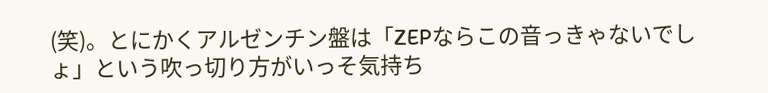(笑)。とにかくアルゼンチン盤は「ZEPならこの音っきゃないでしょ」という吹っ切り方がいっそ気持ち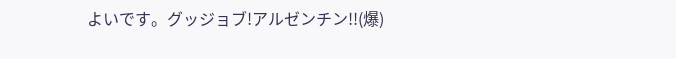よいです。グッジョブ!アルゼンチン!!(爆)